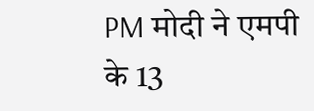PM मोदी ने एमपी के 13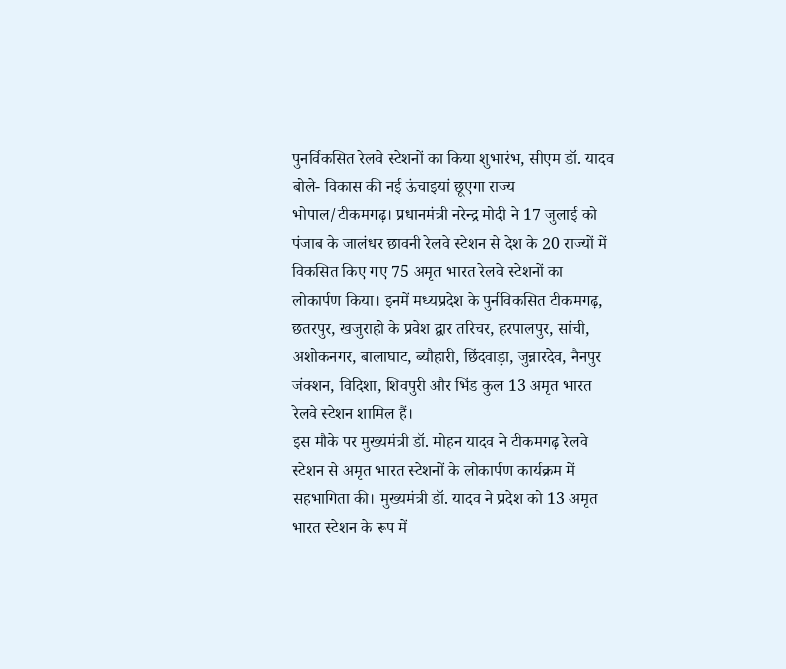पुनर्विकसित रेलवे स्टेशनों का किया शुभारंभ, सीएम डॉ. यादव बोले- विकास की नई ऊंचाइयां छूएगा राज्य
भोपाल/टीकमगढ़। प्रधानमंत्री नरेन्द्र मोदी ने 17 जुलाई को पंजाब के जालंधर छावनी रेलवे स्टेशन से देश के 20 राज्यों में विकसित किए गए 75 अमृत भारत रेलवे स्टेशनों का लोकार्पण किया। इनमें मध्यप्रदेश के पुर्नविकसित टीकमगढ़, छतरपुर, खजुराहो के प्रवेश द्वार तरिचर, हरपालपुर, सांची, अशोकनगर, बालाघाट, ब्यौहारी, छिंदवाड़ा, जुन्नारदेव, नैनपुर जंक्शन, विदिशा, शिवपुरी और भिंड कुल 13 अमृत भारत रेलवे स्टेशन शामिल हैं।
इस मौके पर मुख्यमंत्री डॉ. मोहन यादव ने टीकमगढ़ रेलवे स्टेशन से अमृत भारत स्टेशनों के लोकार्पण कार्यक्रम में सहभागिता की। मुख्यमंत्री डॉ. यादव ने प्रदेश को 13 अमृत भारत स्टेशन के रूप में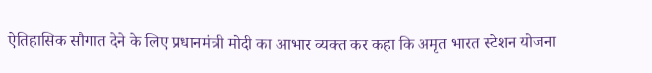ऐतिहासिक सौगात देने के लिए प्रधानमंत्री मोदी का आभार व्यक्त कर कहा कि अमृत भारत स्टेशन योजना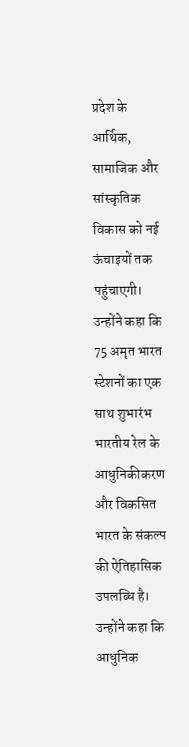प्रदेश के आर्थिक, सामाजिक और सांस्कृतिक विकास को नई ऊंचाइयों तक पहुंचाएगी। उन्होंने कहा कि 75 अमृत भारत स्टेशनों का एक साथ शुभारंभ भारतीय रेल के आधुनिकीकरण और विकसित भारत के संकल्प की ऐतिहासिक उपलब्धि है। उन्होंने कहा कि आधुनिक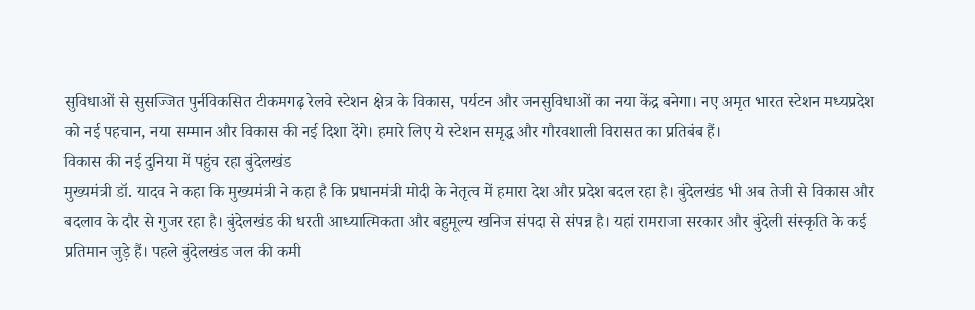सुविधाओं से सुसज्जित पुर्नविकसित टीकमगढ़ रेलवे स्टेशन क्षेत्र के विकास, पर्यटन और जनसुविधाओं का नया केंद्र बनेगा। नए अमृत भारत स्टेशन मध्यप्रदेश को नई पहचान, नया सम्मान और विकास की नई दिशा देंगे। हमारे लिए ये स्टेशन समृद्ध और गौरवशाली विरासत का प्रतिबंब हैं।
विकास की नई दुनिया में पहुंच रहा बुंदेलखंड
मुख्यमंत्री डॉ. यादव ने कहा कि मुख्यमंत्री ने कहा है कि प्रधानमंत्री मोदी के नेतृत्व में हमारा देश और प्रदेश बदल रहा है। बुंदेलखंड भी अब तेजी से विकास और बदलाव के दौर से गुजर रहा है। बुंदेलखंड की धरती आध्यात्मिकता और बहुमूल्य खनिज संपदा से संपन्न है। यहां रामराजा सरकार और बुंदेली संस्कृति के कई प्रतिमान जुड़े हैं। पहले बुंदेलखंड जल की कमी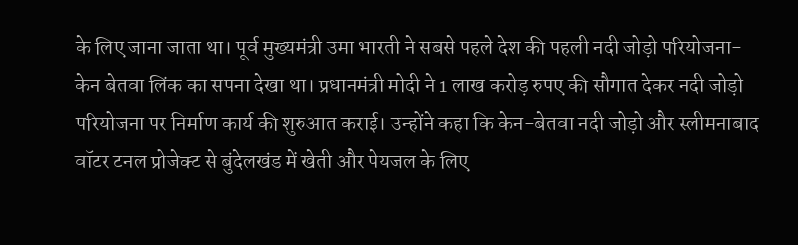के लिए जाना जाता था। पूर्व मुख्यमंत्री उमा भारती ने सबसे पहले देश की पहली नदी जोड़ो परियोजना-केन बेतवा लिंक का सपना देखा था। प्रधानमंत्री मोदी ने 1 लाख करोड़ रुपए की सौगात देकर नदी जोड़ो परियोजना पर निर्माण कार्य की शुरुआत कराई। उन्होंने कहा कि केन-बेतवा नदी जोड़ो और स्लीमनाबाद वॉटर टनल प्रोजेक्ट से बुंदेलखंड में खेती और पेयजल के लिए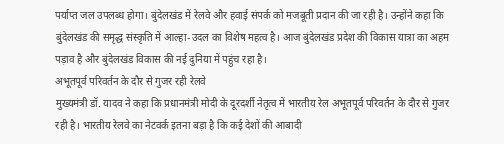पर्याप्त जल उपलब्ध होगा। बुंदेलखंड में रेलवे और हवाई संपर्क को मजबूती प्रदान की जा रही है। उन्होंने कहा कि बुंदेलखंड की समृद्ध संस्कृति में आल्हा-उदल का विशेष महत्व है। आज बुंदेलखंड प्रदेश की विकास यात्रा का अहम पड़ाव है और बुंदेलखंड विकास की नई दुनिया में पहुंच रहा है।
अभूतपूर्व परिवर्तन के दौर से गुजर रही रेलवे
मुख्यमंत्री डॉ. यादव ने कहा कि प्रधानमंत्री मोदी के दूरदर्शी नेतृत्व में भारतीय रेल अभूतपूर्व परिवर्तन के दौर से गुजर रही है। भारतीय रेलवे का नेटवर्क इतना बड़ा है कि कई देशों की आबादी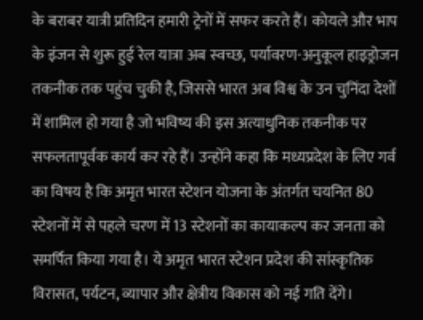के बराबर यात्री प्रतिदिन हमारी ट्रेनों में सफर करते हैं। कोयले और भाप के इंजन से शुरू हुई रेल यात्रा अब स्वच्छ, पर्यावरण-अनुकूल हाइड्रोजन तकनीक तक पहुंच चुकी है, जिससे भारत अब विश्व के उन चुनिंदा देशों में शामिल हो गया है जो भविष्य की इस अत्याधुनिक तकनीक पर सफलतापूर्वक कार्य कर रहे हैं। उन्होंने कहा कि मध्यप्रदेश के लिए गर्व का विषय है कि अमृत भारत स्टेशन योजना के अंतर्गत चयनित 80 स्टेशनों में से पहले चरण में 13 स्टेशनों का कायाकल्प कर जनता को समर्पित किया गया है। ये अमृत भारत स्टेशन प्रदेश की सांस्कृतिक विरासत, पर्यटन, व्यापार और क्षेत्रीय विकास को नई गति देंगे।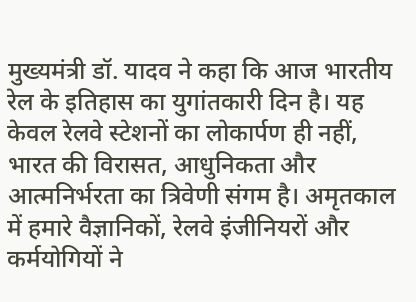मुख्यमंत्री डॉ. यादव ने कहा कि आज भारतीय रेल के इतिहास का युगांतकारी दिन है। यह केवल रेलवे स्टेशनों का लोकार्पण ही नहीं, भारत की विरासत, आधुनिकता और आत्मनिर्भरता का त्रिवेणी संगम है। अमृतकाल में हमारे वैज्ञानिकों, रेलवे इंजीनियरों और कर्मयोगियों ने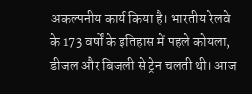अकल्पनीय कार्य किया है। भारतीय रेलवे के 173 वर्षों के इतिहास में पहले कोयला, डीजल और बिजली से ट्रेन चलती थी। आज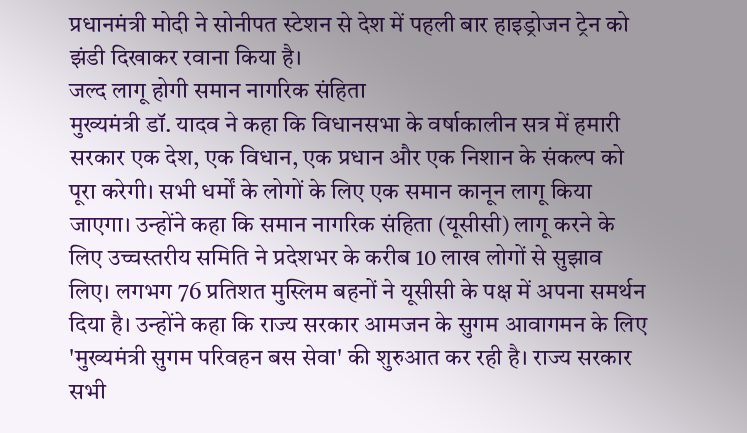प्रधानमंत्री मोदी ने सोनीपत स्टेशन से देश में पहली बार हाइड्रोजन ट्रेन को झंडी दिखाकर रवाना किया है।
जल्द लागू होगी समान नागरिक संहिता
मुख्यमंत्री डॉ. यादव ने कहा कि विधानसभा के वर्षाकालीन सत्र में हमारी सरकार एक देश, एक विधान, एक प्रधान और एक निशान के संकल्प को पूरा करेगी। सभी धर्मों के लोगों के लिए एक समान कानून लागू किया जाएगा। उन्होंने कहा कि समान नागरिक संहिता (यूसीसी) लागू करने के लिए उच्चस्तरीय समिति ने प्रदेशभर के करीब 10 लाख लोगों से सुझाव लिए। लगभग 76 प्रतिशत मुस्लिम बहनों ने यूसीसी के पक्ष में अपना समर्थन दिया है। उन्होंने कहा कि राज्य सरकार आमजन के सुगम आवागमन के लिए 'मुख्यमंत्री सुगम परिवहन बस सेवा' की शुरुआत कर रही है। राज्य सरकार सभी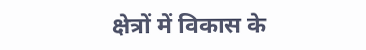क्षेत्रों में विकास के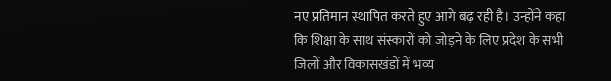नए प्रतिमान स्थापित करते हुए आगे बढ़ रही है। उन्होंने कहा कि शिक्षा के साथ संस्कारों को जोड़ने के लिए प्रदेश के सभी जिलों और विकासखंडों में भव्य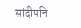सांदीपनि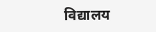विद्यालय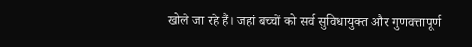खोले जा रहे हैं। जहां बच्चों को सर्व सुविधायुक्त और गुणवत्तापूर्ण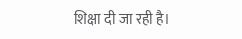शिक्षा दी जा रही है।